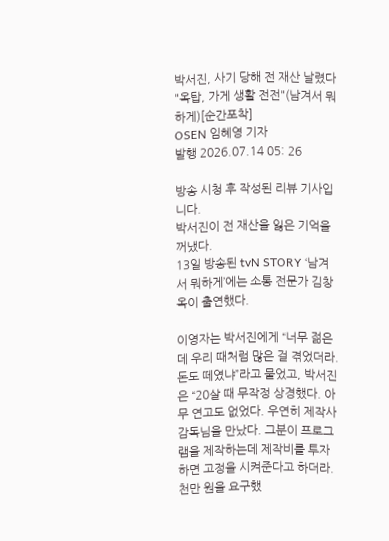박서진, 사기 당해 전 재산 날렸다 "옥탑, 가게 생활 전전"(남겨서 뭐하게)[순간포착]
OSEN 임혜영 기자
발행 2026.07.14 05: 26

방송 시청 후 작성된 리뷰 기사입니다.
박서진이 전 재산을 잃은 기억을 꺼냈다.
13일 방송된 tvN STORY ‘남겨서 뭐하게’에는 소통 전문가 김창옥이 출연했다.

이영자는 박서진에게 “너무 젊은데 우리 때처럼 많은 걸 겪었더라. 돈도 떼였냐”라고 물었고, 박서진은 “20살 때 무작정 상경했다. 아무 연고도 없었다. 우연히 제작사 감독님을 만났다. 그분이 프로그램을 제작하는데 제작비를 투자하면 고정을 시켜준다고 하더라. 천만 원을 요구했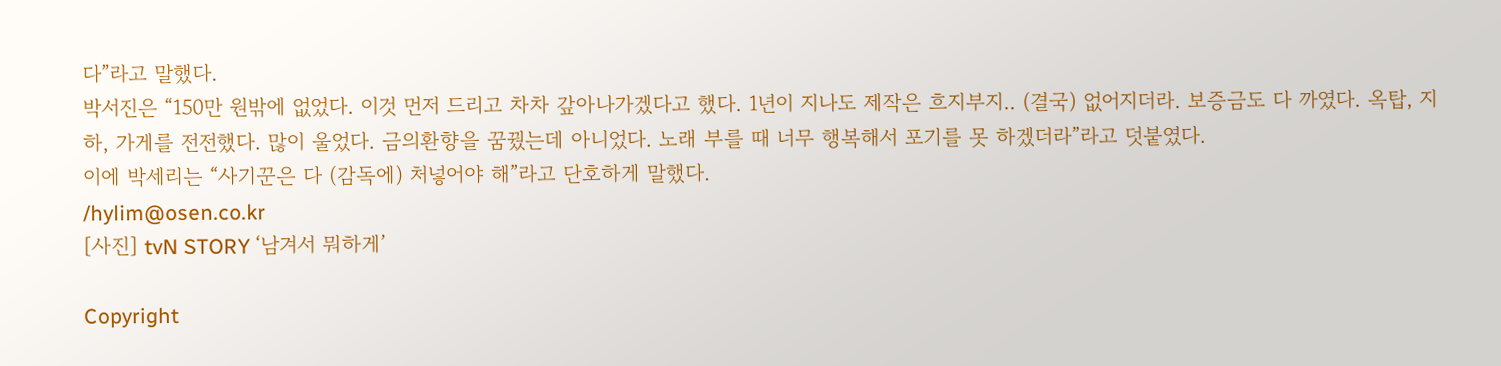다”라고 말했다.
박서진은 “150만 원밖에 없었다. 이것 먼저 드리고 차차 갚아나가겠다고 했다. 1년이 지나도 제작은 흐지부지.. (결국) 없어지더라. 보증금도 다 까였다. 옥탑, 지하, 가게를 전전했다. 많이 울었다. 금의환향을 꿈꿨는데 아니었다. 노래 부를 때 너무 행복해서 포기를 못 하겠더라”라고 덧붙였다.
이에 박세리는 “사기꾼은 다 (감독에) 처넣어야 해”라고 단호하게 말했다.
/hylim@osen.co.kr
[사진] tvN STORY ‘남겨서 뭐하게’

Copyright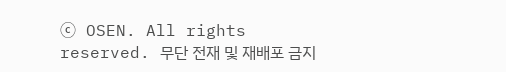ⓒ OSEN. All rights reserved. 무단 전재 및 재배포 금지